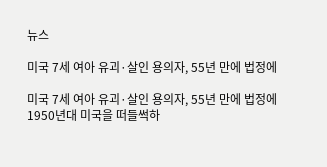뉴스

미국 7세 여아 유괴·살인 용의자, 55년 만에 법정에

미국 7세 여아 유괴·살인 용의자, 55년 만에 법정에
1950년대 미국을 떠들썩하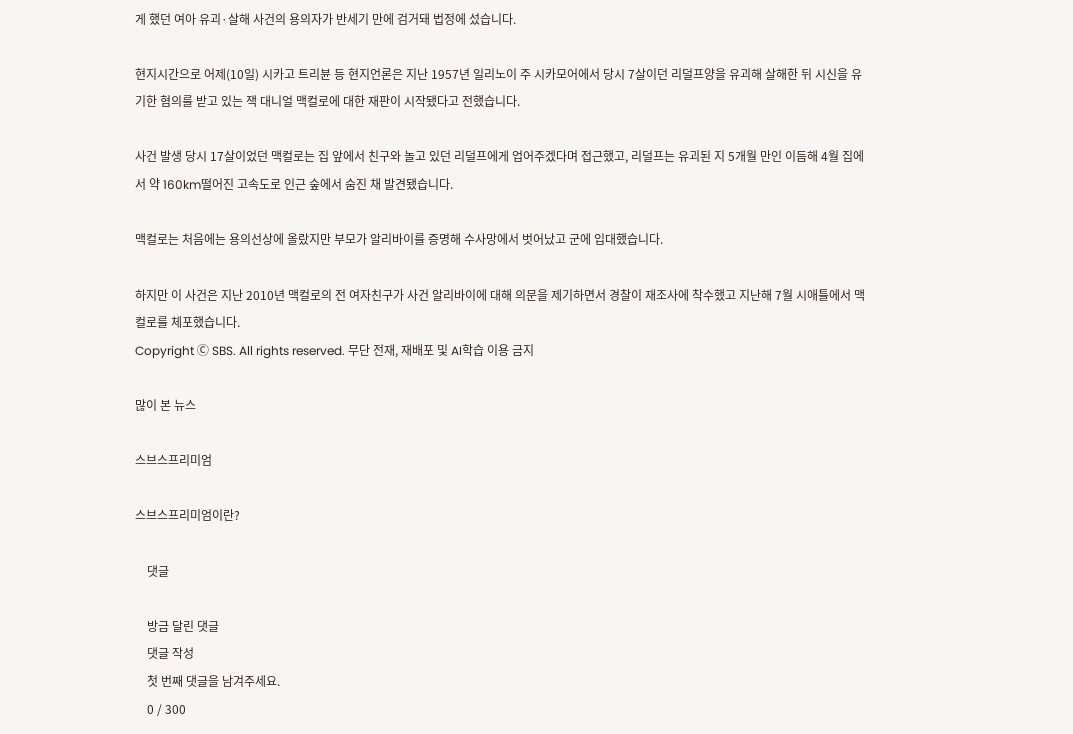게 했던 여아 유괴·살해 사건의 용의자가 반세기 만에 검거돼 법정에 섰습니다.

현지시간으로 어제(10일) 시카고 트리뷴 등 현지언론은 지난 1957년 일리노이 주 시카모어에서 당시 7살이던 리덜프양을 유괴해 살해한 뒤 시신을 유기한 혐의를 받고 있는 잭 대니얼 맥컬로에 대한 재판이 시작됐다고 전했습니다.

사건 발생 당시 17살이었던 맥컬로는 집 앞에서 친구와 놀고 있던 리덜프에게 업어주겠다며 접근했고, 리덜프는 유괴된 지 5개월 만인 이듬해 4월 집에서 약 160km떨어진 고속도로 인근 숲에서 숨진 채 발견됐습니다.

맥컬로는 처음에는 용의선상에 올랐지만 부모가 알리바이를 증명해 수사망에서 벗어났고 군에 입대했습니다.

하지만 이 사건은 지난 2010년 맥컬로의 전 여자친구가 사건 알리바이에 대해 의문을 제기하면서 경찰이 재조사에 착수했고 지난해 7월 시애틀에서 맥컬로를 체포했습니다.
Copyright Ⓒ SBS. All rights reserved. 무단 전재, 재배포 및 AI학습 이용 금지

많이 본 뉴스

스브스프리미엄

스브스프리미엄이란?

    댓글

    방금 달린 댓글
    댓글 작성
    첫 번째 댓글을 남겨주세요.
    0 / 300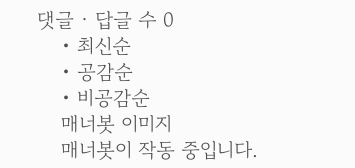댓글 ∙ 답글 수 0
    • 최신순
    • 공감순
    • 비공감순
    매너봇 이미지
    매너봇이 작동 중입니다.